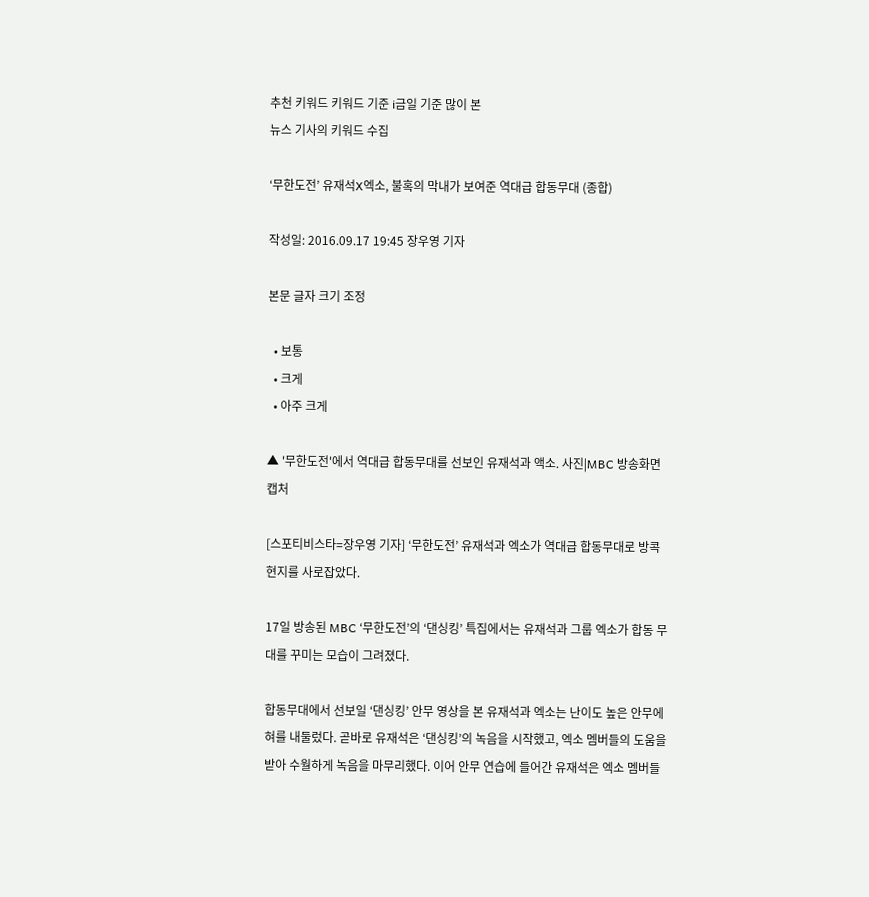추천 키워드 키워드 기준 i금일 기준 많이 본
뉴스 기사의 키워드 수집

‘무한도전’ 유재석X엑소, 불혹의 막내가 보여준 역대급 합동무대 (종합)

작성일: 2016.09.17 19:45 장우영 기자

본문 글자 크기 조정

  • 보통
  • 크게
  • 아주 크게

▲ '무한도전'에서 역대급 합동무대를 선보인 유재석과 액소. 사진|MBC 방송화면 캡처

[스포티비스타=장우영 기자] ‘무한도전’ 유재석과 엑소가 역대급 합동무대로 방콕 현지를 사로잡았다.

17일 방송된 MBC ‘무한도전’의 ‘댄싱킹’ 특집에서는 유재석과 그룹 엑소가 합동 무대를 꾸미는 모습이 그려졌다.

합동무대에서 선보일 ‘댄싱킹’ 안무 영상을 본 유재석과 엑소는 난이도 높은 안무에 혀를 내둘렀다. 곧바로 유재석은 ‘댄싱킹’의 녹음을 시작했고, 엑소 멤버들의 도움을 받아 수월하게 녹음을 마무리했다. 이어 안무 연습에 들어간 유재석은 엑소 멤버들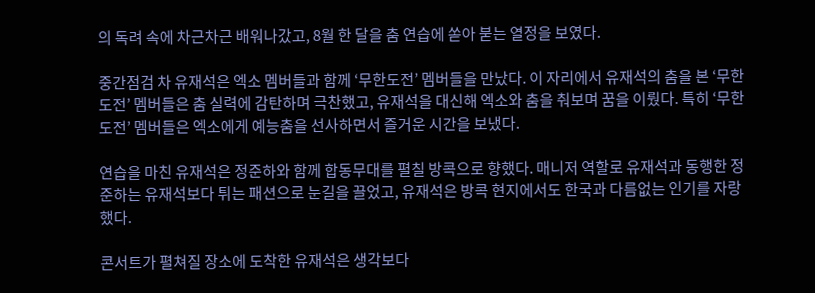의 독려 속에 차근차근 배워나갔고, 8월 한 달을 춤 연습에 쏟아 붇는 열정을 보였다.

중간점검 차 유재석은 엑소 멤버들과 함께 ‘무한도전’ 멤버들을 만났다. 이 자리에서 유재석의 춤을 본 ‘무한도전’ 멤버들은 춤 실력에 감탄하며 극찬했고, 유재석을 대신해 엑소와 춤을 춰보며 꿈을 이뤘다. 특히 ‘무한도전’ 멤버들은 엑소에게 예능춤을 선사하면서 즐거운 시간을 보냈다.

연습을 마친 유재석은 정준하와 함께 합동무대를 펼칠 방콕으로 향했다. 매니저 역할로 유재석과 동행한 정준하는 유재석보다 튀는 패션으로 눈길을 끌었고, 유재석은 방콕 현지에서도 한국과 다름없는 인기를 자랑했다.

콘서트가 펼쳐질 장소에 도착한 유재석은 생각보다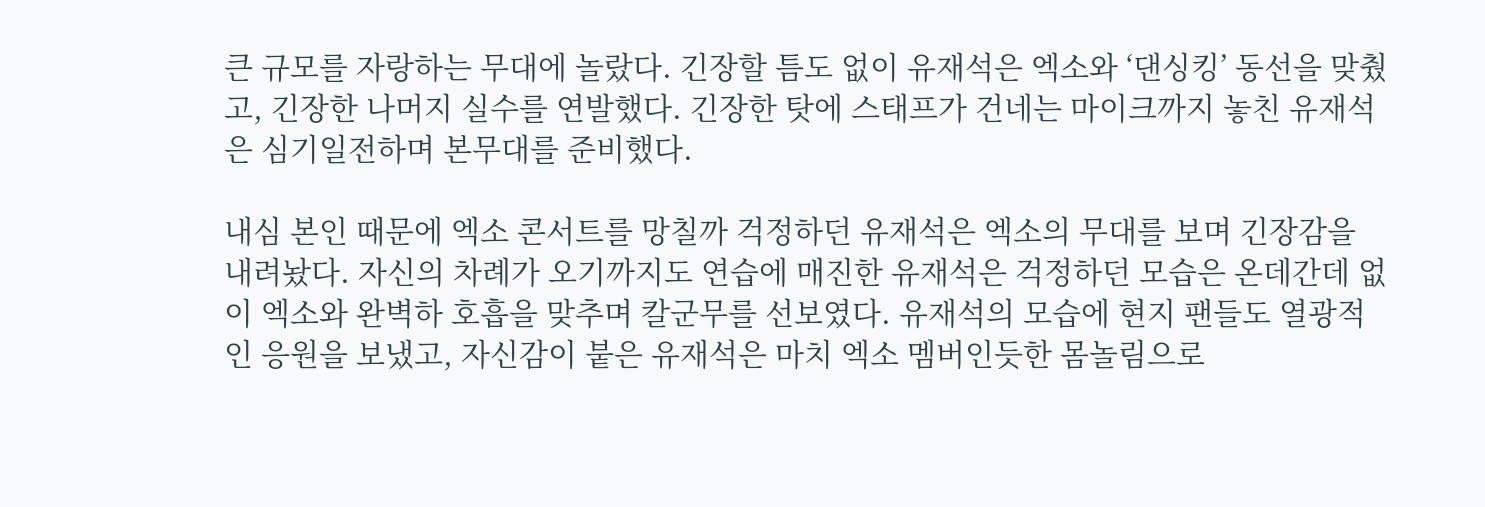큰 규모를 자랑하는 무대에 놀랐다. 긴장할 틈도 없이 유재석은 엑소와 ‘댄싱킹’ 동선을 맞췄고, 긴장한 나머지 실수를 연발했다. 긴장한 탓에 스태프가 건네는 마이크까지 놓친 유재석은 심기일전하며 본무대를 준비했다.

내심 본인 때문에 엑소 콘서트를 망칠까 걱정하던 유재석은 엑소의 무대를 보며 긴장감을 내려놨다. 자신의 차례가 오기까지도 연습에 매진한 유재석은 걱정하던 모습은 온데간데 없이 엑소와 완벽하 호흡을 맞추며 칼군무를 선보였다. 유재석의 모습에 현지 팬들도 열광적인 응원을 보냈고, 자신감이 붙은 유재석은 마치 엑소 멤버인듯한 몸놀림으로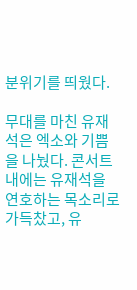분위기를 띄웠다.

무대를 마친 유재석은 엑소와 기쁨을 나눴다. 콘서트 내에는 유재석을 연호하는 목소리로 가득찼고, 유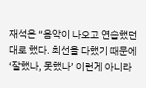재석은 “음악이 나오고 연습했던 대로 했다. 최선을 다했기 때문에 ‘잘했나, 못했나’ 이런게 아니라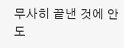무사히 끝낸 것에 안도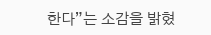한다”는 소감을 밝혔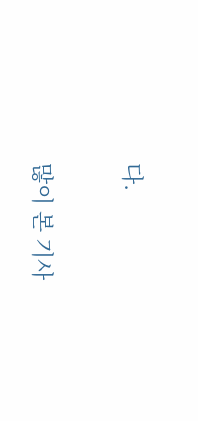다.

많이 본 기사